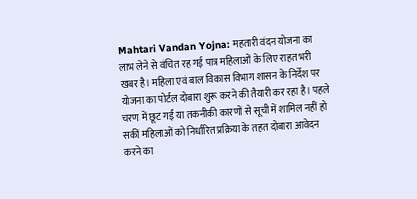Mahtari Vandan Yojna: महतारी वंदन योजना का लाभ लेने से वंचित रह गई पात्र महिलाओं के लिए राहत भरी खबर है। महिला एवं बाल विकास विभाग शासन के निर्देश पर योजना का पोर्टल दोबारा शुरू करने की तैयारी कर रहा है। पहले चरण में छूट गईं या तकनीकी कारणों से सूची में शामिल नहीं हो सकीं महिलाओं को निर्धारित प्रक्रिया के तहत दोबारा आवेदन करने का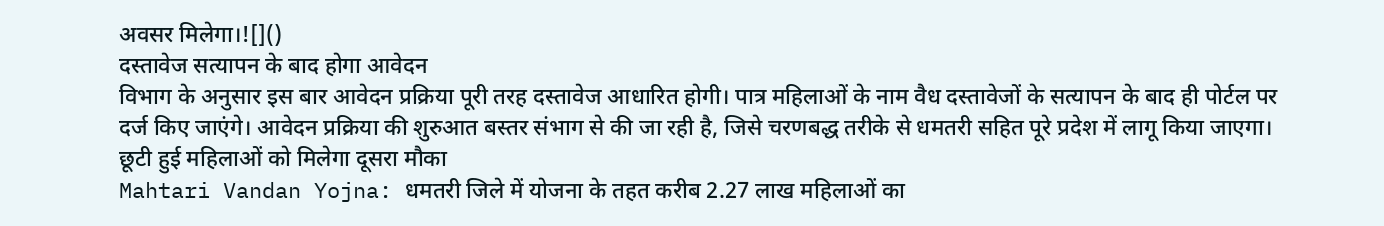अवसर मिलेगा।![]()
दस्तावेज सत्यापन के बाद होगा आवेदन
विभाग के अनुसार इस बार आवेदन प्रक्रिया पूरी तरह दस्तावेज आधारित होगी। पात्र महिलाओं के नाम वैध दस्तावेजों के सत्यापन के बाद ही पोर्टल पर दर्ज किए जाएंगे। आवेदन प्रक्रिया की शुरुआत बस्तर संभाग से की जा रही है, जिसे चरणबद्ध तरीके से धमतरी सहित पूरे प्रदेश में लागू किया जाएगा।
छूटी हुई महिलाओं को मिलेगा दूसरा मौका
Mahtari Vandan Yojna: धमतरी जिले में योजना के तहत करीब 2.27 लाख महिलाओं का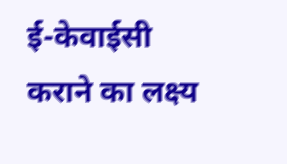ई-केवाईसी कराने का लक्ष्य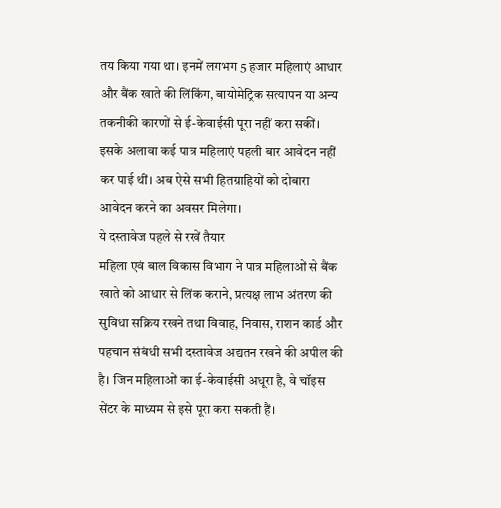तय किया गया था। इनमें लगभग 5 हजार महिलाएं आधार और बैंक खाते की लिंकिंग, बायोमेट्रिक सत्यापन या अन्य तकनीकी कारणों से ई-केवाईसी पूरा नहीं करा सकीं। इसके अलावा कई पात्र महिलाएं पहली बार आवेदन नहीं कर पाई थीं। अब ऐसे सभी हितग्राहियों को दोबारा आवेदन करने का अवसर मिलेगा।
ये दस्तावेज पहले से रखें तैयार
महिला एवं बाल विकास विभाग ने पात्र महिलाओं से बैंक खाते को आधार से लिंक कराने, प्रत्यक्ष लाभ अंतरण की सुविधा सक्रिय रखने तथा विवाह, निवास, राशन कार्ड और पहचान संबंधी सभी दस्तावेज अद्यतन रखने की अपील की है। जिन महिलाओं का ई-केवाईसी अधूरा है, वे चॉइस सेंटर के माध्यम से इसे पूरा करा सकती हैं।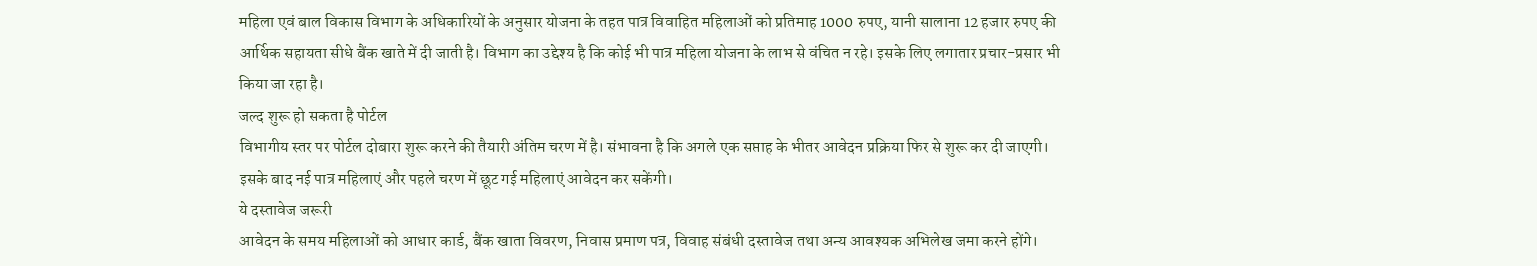महिला एवं बाल विकास विभाग के अधिकारियों के अनुसार योजना के तहत पात्र विवाहित महिलाओं को प्रतिमाह 1000 रुपए, यानी सालाना 12 हजार रुपए की आर्थिक सहायता सीधे बैंक खाते में दी जाती है। विभाग का उद्देश्य है कि कोई भी पात्र महिला योजना के लाभ से वंचित न रहे। इसके लिए लगातार प्रचार-प्रसार भी किया जा रहा है।
जल्द शुरू हो सकता है पोर्टल
विभागीय स्तर पर पोर्टल दोबारा शुरू करने की तैयारी अंतिम चरण में है। संभावना है कि अगले एक सप्ताह के भीतर आवेदन प्रक्रिया फिर से शुरू कर दी जाएगी। इसके बाद नई पात्र महिलाएं और पहले चरण में छूट गई महिलाएं आवेदन कर सकेंगी।
ये दस्तावेज जरूरी
आवेदन के समय महिलाओं को आधार कार्ड, बैंक खाता विवरण, निवास प्रमाण पत्र, विवाह संबंधी दस्तावेज तथा अन्य आवश्यक अभिलेख जमा करने होंगे।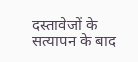दस्तावेजों के सत्यापन के बाद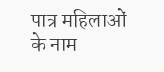पात्र महिलाओं के नाम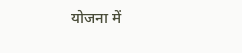योजना में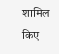शामिल किए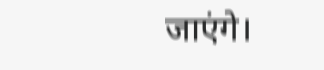जाएंगे।